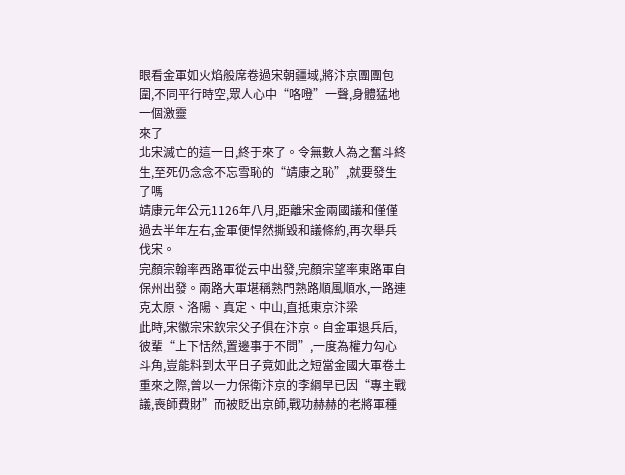眼看金軍如火焰般席卷過宋朝疆域,將汴京團團包圍,不同平行時空,眾人心中“咯噔”一聲,身體猛地一個激靈
來了
北宋滅亡的這一日,終于來了。令無數人為之奮斗終生,至死仍念念不忘雪恥的“靖康之恥”,就要發生了嗎
靖康元年公元1126年八月,距離宋金兩國議和僅僅過去半年左右,金軍便悍然撕毀和議條約,再次舉兵伐宋。
完顏宗翰率西路軍從云中出發,完顏宗望率東路軍自保州出發。兩路大軍堪稱熟門熟路順風順水,一路連克太原、洛陽、真定、中山,直抵東京汴梁
此時,宋徽宗宋欽宗父子俱在汴京。自金軍退兵后,彼輩“上下恬然,置邊事于不問”,一度為權力勾心斗角,豈能料到太平日子竟如此之短當金國大軍卷土重來之際,曾以一力保衛汴京的李綱早已因“專主戰議,喪師費財”而被貶出京師,戰功赫赫的老將軍種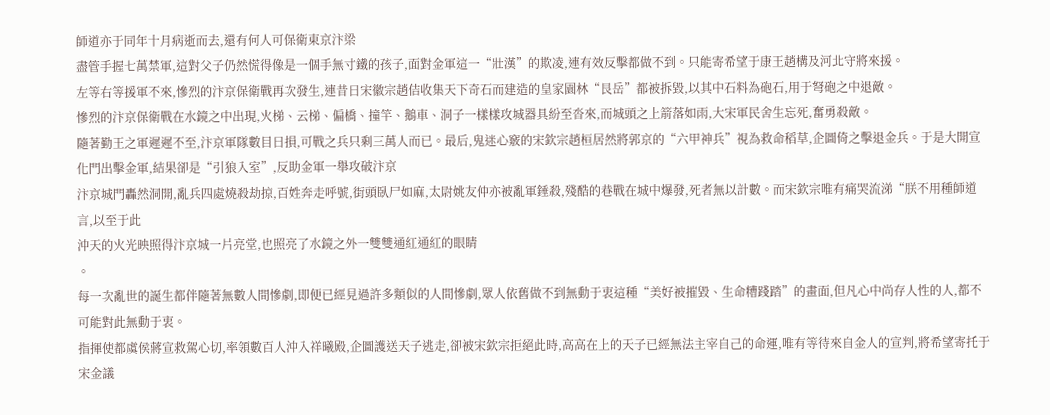師道亦于同年十月病逝而去,還有何人可保衛東京汴梁
盡管手握七萬禁軍,這對父子仍然慌得像是一個手無寸鐵的孩子,面對金軍這一“壯漢”的欺凌,連有效反擊都做不到。只能寄希望于康王趙構及河北守將來援。
左等右等援軍不來,慘烈的汴京保衛戰再次發生,連昔日宋徽宗趙佶收集天下奇石而建造的皇家園林“艮岳”都被拆毀,以其中石料為砲石,用于弩砲之中退敵。
慘烈的汴京保衛戰在水鏡之中出現,火梯、云梯、偏橋、撞竿、鵝車、洞子一樣樣攻城器具紛至沓來,而城頭之上箭落如雨,大宋軍民舍生忘死,奮勇殺敵。
隨著勤王之軍遲遲不至,汴京軍隊數目日損,可戰之兵只剩三萬人而已。最后,鬼迷心竅的宋欽宗趙桓居然將郭京的“六甲神兵”視為救命稻草,企圖倚之擊退金兵。于是大開宣化門出擊金軍,結果卻是“引狼入室”,反助金軍一舉攻破汴京
汴京城門轟然洞開,亂兵四處燒殺劫掠,百姓奔走呼號,街頭臥尸如麻,太尉姚友仲亦被亂軍錘殺,殘酷的巷戰在城中爆發,死者無以計數。而宋欽宗唯有痛哭流涕“朕不用種師道言,以至于此
沖天的火光映照得汴京城一片亮堂,也照亮了水鏡之外一雙雙通紅通紅的眼睛
。
每一次亂世的誕生都伴隨著無數人間慘劇,即便已經見過許多類似的人間慘劇,眾人依舊做不到無動于衷這種“美好被摧毀、生命糟踐踏”的畫面,但凡心中尚存人性的人,都不可能對此無動于衷。
指揮使都虞侯蔣宣救駕心切,率領數百人沖入祥曦殿,企圖護送天子逃走,卻被宋欽宗拒絕此時,高高在上的天子已經無法主宰自己的命運,唯有等待來自金人的宣判,將希望寄托于宋金議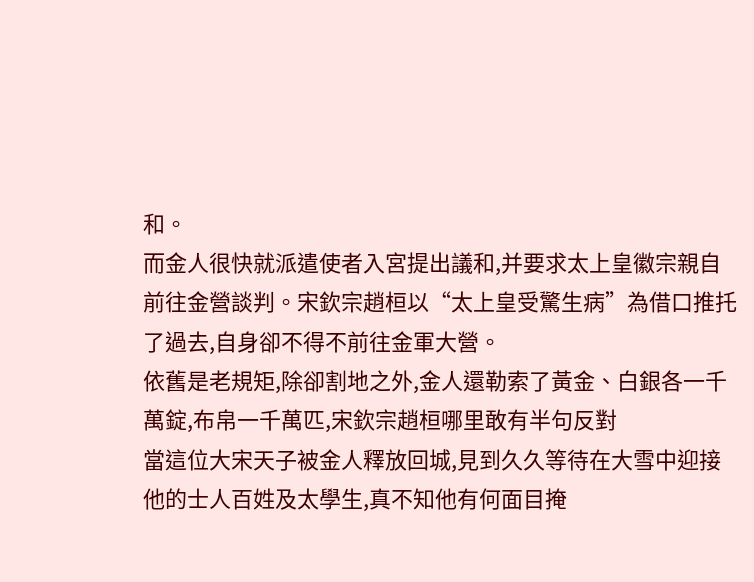和。
而金人很快就派遣使者入宮提出議和,并要求太上皇徽宗親自前往金營談判。宋欽宗趙桓以“太上皇受驚生病”為借口推托了過去,自身卻不得不前往金軍大營。
依舊是老規矩,除卻割地之外,金人還勒索了黃金、白銀各一千萬錠,布帛一千萬匹,宋欽宗趙桓哪里敢有半句反對
當這位大宋天子被金人釋放回城,見到久久等待在大雪中迎接他的士人百姓及太學生,真不知他有何面目掩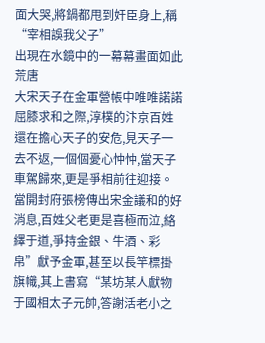面大哭,將鍋都甩到奸臣身上,稱“宰相誤我父子”
出現在水鏡中的一幕幕畫面如此荒唐
大宋天子在金軍營帳中唯唯諾諾屈膝求和之際,淳樸的汴京百姓還在擔心天子的安危,見天子一去不返,一個個憂心忡忡,當天子車駕歸來,更是爭相前往迎接。
當開封府張榜傳出宋金議和的好消息,百姓父老更是喜極而泣,絡繹于道,爭持金銀、牛酒、彩帛”獻予金軍,甚至以長竿標掛旗幟,其上書寫“某坊某人獻物于國相太子元帥,答謝活老小之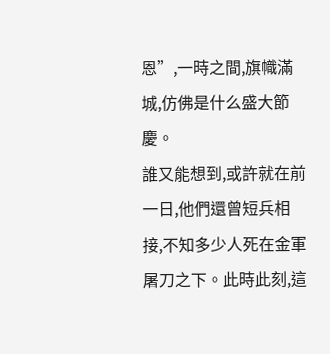恩”,一時之間,旗幟滿城,仿佛是什么盛大節慶。
誰又能想到,或許就在前一日,他們還曾短兵相接,不知多少人死在金軍屠刀之下。此時此刻,這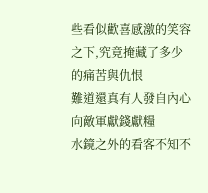些看似歡喜感激的笑容之下,究竟掩藏了多少的痛苦與仇恨
難道還真有人發自內心向敵軍獻錢獻糧
水鏡之外的看客不知不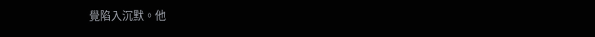覺陷入沉默。他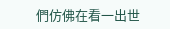們仿佛在看一出世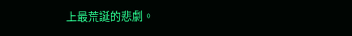上最荒誕的悲劇。